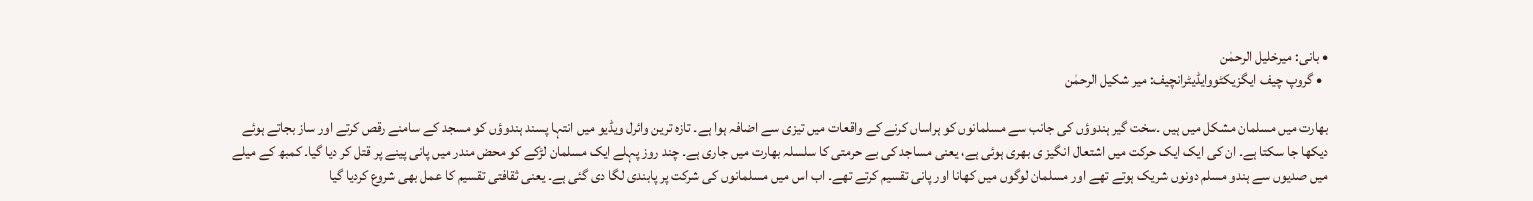• بانی: میرخلیل الرحمٰن
  • گروپ چیف ایگزیکٹووایڈیٹرانچیف: میر شکیل الرحمٰن

بھارت میں مسلمان مشکل میں ہیں ۔سخت گیر ہندوؤں کی جانب سے مسلمانوں کو ہراساں کرنے کے واقعات میں تیزی سے اضافہ ہوا ہے۔ تازہ ترین وائرل ویڈیو میں انتہا پسند ہندوؤں کو مسجد کے سامنے رقص کرتے اور ساز بجاتے ہوئے دیکھا جا سکتا ہے۔ ان کی ایک ایک حرکت میں اشتعال انگیز ی بھری ہوئی ہے، یعنی مساجد کی بے حرمتی کا سلسلہ بھارت میں جاری ہے۔ چند روز پہلے ایک مسلمان لڑکے کو محض مندر میں پانی پینے پر قتل کر دیا گیا۔ کمبھ کے میلے میں صدیوں سے ہندو مسلم دونوں شریک ہوتے تھے اور مسلمان لوگوں میں کھانا اور پانی تقسیم کرتے تھے۔ اب اس میں مسلمانوں کی شرکت پر پابندی لگا دی گئی ہے۔ یعنی ثقافتی تقسیم کا عمل بھی شروع کردیا گیا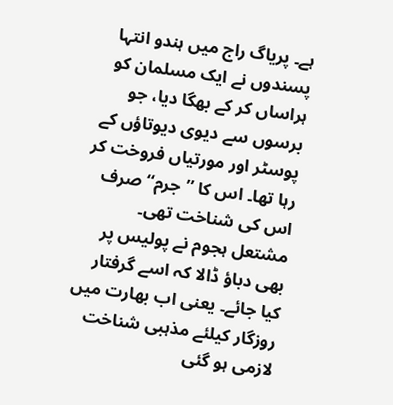ہے۔ پریاگ راج میں ہندو انتہا پسندوں نے ایک مسلمان کو ہراساں کر کے بھگا دیا، جو برسوں سے دیوی دیوتاؤں کے پوسٹر اور مورتیاں فروخت کر رہا تھا۔ اس کا ’’جرم‘‘ صرف اس کی شناخت تھی۔ مشتعل ہجوم نے پولیس پر بھی دباؤ ڈالا کہ اسے گرفتار کیا جائے۔ یعنی اب بھارت میں روزگار کیلئے مذہبی شناخت لازمی ہو گئی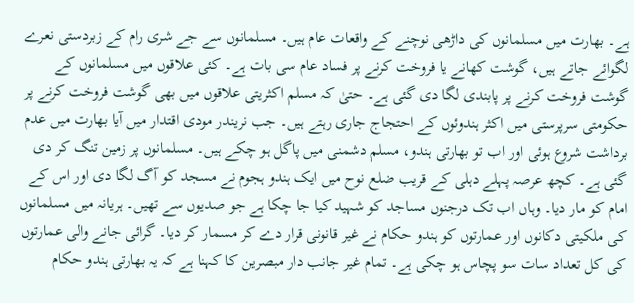ہے۔ بھارت میں مسلمانوں کی داڑھی نوچنے کے واقعات عام ہیں۔ مسلمانوں سے جے شری رام کے زبردستی نعرے لگوائے جاتے ہیں، گوشت کھانے یا فروخت کرنے پر فساد عام سی بات ہے۔ کئی علاقوں میں مسلمانوں کے گوشت فروخت کرنے پر پابندی لگا دی گئی ہے۔ حتیٰ کہ مسلم اکثریتی علاقوں میں بھی گوشت فروخت کرنے پر حکومتی سرپرستی میں اکثر ہندوئوں کے احتجاج جاری رہتے ہیں۔ جب نریندر مودی اقتدار میں آیا بھارت میں عدم برداشت شروع ہوئی اور اب تو بھارتی ہندو، مسلم دشمنی میں پاگل ہو چکے ہیں۔ مسلمانوں پر زمین تنگ کر دی گئی ہے۔ کچھ عرصہ پہلے دہلی کے قریب ضلع نوح میں ایک ہندو ہجوم نے مسجد کو آگ لگا دی اور اس کے امام کو مار دیا۔ وہاں اب تک درجنوں مساجد کو شہید کیا جا چکا ہے جو صدیوں سے تھیں۔ ہریانہ میں مسلمانوں کی ملکیتی دکانوں اور عمارتوں کو ہندو حکام نے غیر قانونی قرار دے کر مسمار کر دیا۔ گرائی جانے والی عمارتوں کی کل تعداد سات سو پچاس ہو چکی ہے۔ تمام غیر جانب دار مبصرین کا کہنا ہے کہ یہ بھارتی ہندو حکام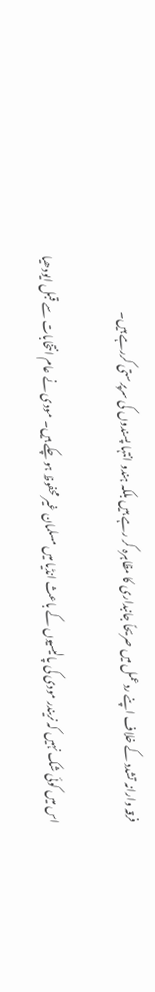فرقہ وارانہ تشدد کے خلاف اپنے ردعمل میں صریحاً جانبداری کا مظاہرہ کر رہے ہیں بلکہ ہندو انتہا پسندوں کی سرپرستی کررہے ہیں۔

اس میں کوئی شک نہیں کہ نریندر مودی کی پالیسیوں کے باعث انڈیا میں مسلمان غیر محفوظ ہو چکے ہیں۔ مودی نے عام انتخابات سے قبل ایودھیا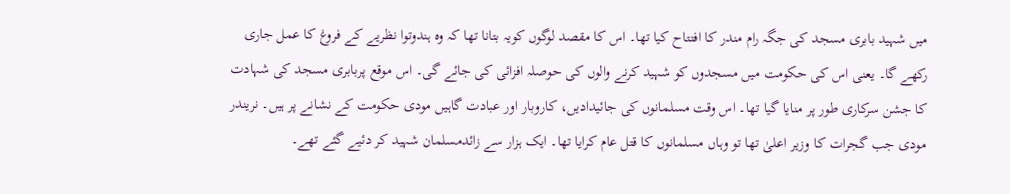میں شہید بابری مسجد کی جگہ رام مندر کا افتتاح کیا تھا۔ اس کا مقصد لوگوں کویہ بتانا تھا کہ وہ ہندوتوا نظریے کے فروغ کا عمل جاری رکھے گا۔ یعنی اس کی حکومت میں مسجدوں کو شہید کرنے والوں کی حوصلہ افزائی کی جائے گی۔ اس موقع پربابری مسجد کی شہادت کا جشن سرکاری طور پر منایا گیا تھا۔ اس وقت مسلمانوں کی جائیدادیں، کاروبار اور عبادت گاہیں مودی حکومت کے نشانے پر ہیں۔ نریندر مودی جب گجرات کا وزیر اعلیٰ تھا تو وہاں مسلمانوں کا قتل عام کرایا تھا۔ ایک ہزار سے زائدمسلمان شہید کر دئیے گئے تھے۔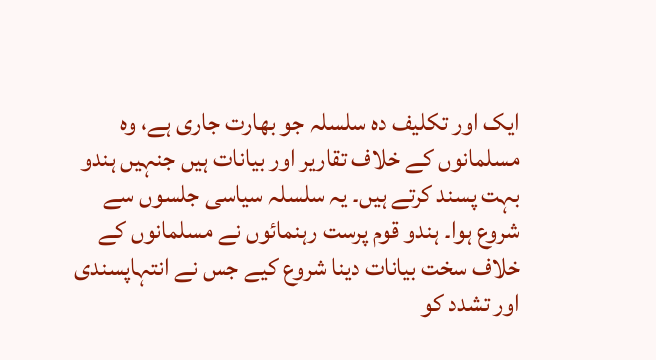ایک اور تکلیف دہ سلسلہ جو بھارت جاری ہے، وہ مسلمانوں کے خلاف تقاریر اور بیانات ہیں جنہیں ہندو بہت پسند کرتے ہیں۔ یہ سلسلہ سیاسی جلسوں سے شروع ہوا۔ ہندو قوم پرست رہنمائوں نے مسلمانوں کے خلاف سخت بیانات دینا شروع کیے جس نے انتہاپسندی اور تشدد کو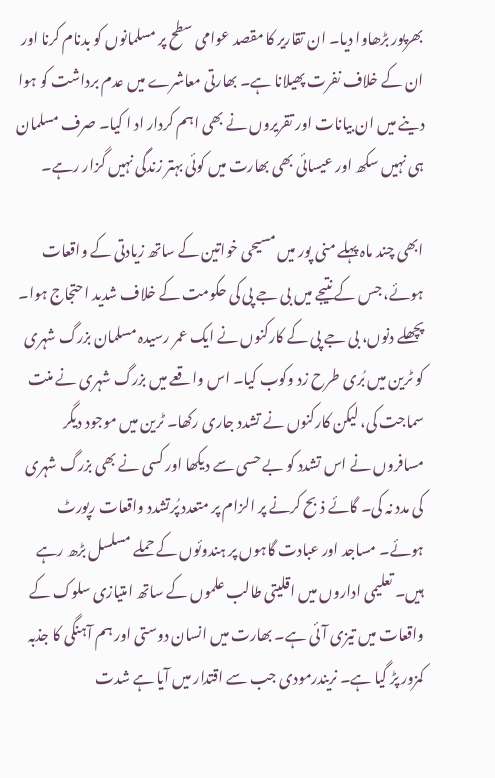بھرپور بڑھاوا دیا۔ ان تقاریر کا مقصد عوامی سطح پر مسلمانوں کو بدنام کرنا اور ان کے خلاف نفرت پھیلانا ہے۔ بھارتی معاشرے میں عدم برداشت کو ہوا دینے میں ان بیانات اور تقریروں نے بھی اہم کردار اد ا کیا۔ صرف مسلمان ہی نہیں سکھ اور عیسائی بھی بھارت میں کوئی بہتر زندگی نہیں گزار رہے۔

ابھی چند ماہ پہلے منی پور میں مسیحی خواتین کے ساتھ زیادتی کے واقعات ہوئے، جس کے نتیجے میں بی جے پی کی حکومت کے خلاف شدید احتجاج ہوا۔ پچھلے دنوں، بی جے پی کے کارکنوں نے ایک عمر رسیدہ مسلمان بزرگ شہری کو ٹرین میں بُری طرح زد وکوب کیا۔ اس واقعے میں بزرگ شہری نے منت سماجت کی، لیکن کارکنوں نے تشدد جاری رکھا۔ ٹرین میں موجود دیگر مسافروں نے اس تشدد کو بے حسی سے دیکھا اور کسی نے بھی بزرگ شہری کی مدد نہ کی۔ گائے ذبح کرنے پر الزام پر متعدد پُرتشدد واقعات رپورٹ ہوئے۔ مساجد اور عبادت گاہوں پر ہندوئوں کے حملے مسلسل بڑھ رہے ہیں۔ تعلیمی اداروں میں اقلیتی طالب علموں کے ساتھ امتیازی سلوک کے واقعات میں تیزی آئی ہے۔ بھارت میں انسان دوستی اور ہم آہنگی کا جذبہ کمزور پڑ گیا ہے۔ نریندرمودی جب سے اقتدار میں آیا ہے شدت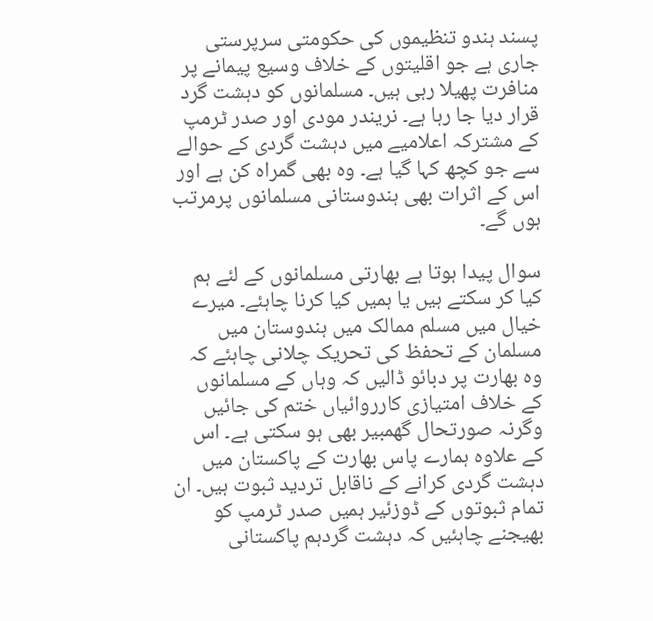پسند ہندو تنظیموں کی حکومتی سرپرستی جاری ہے جو اقلیتوں کے خلاف وسیع پیمانے پر منافرت پھیلا رہی ہیں۔ مسلمانوں کو دہشت گرد قرار دیا جا رہا ہے۔ نریندر مودی اور صدر ٹرمپ کے مشترکہ اعلامیے میں دہشت گردی کے حوالے سے جو کچھ کہا گیا ہے۔ وہ بھی گمراہ کن ہے اور اس کے اثرات بھی ہندوستانی مسلمانوں پرمرتب ہوں گے۔

سوال پیدا ہوتا ہے بھارتی مسلمانوں کے لئے ہم کیا کر سکتے ہیں یا ہمیں کیا کرنا چاہئے۔ میرے خیال میں مسلم ممالک میں ہندوستان میں مسلمان کے تحفظ کی تحریک چلانی چاہئے کہ وہ بھارت پر دبائو ڈالیں کہ وہاں کے مسلمانوں کے خلاف امتیازی کارروائیاں ختم کی جائیں وگرنہ صورتحال گھمبیر بھی ہو سکتی ہے۔ اس کے علاوہ ہمارے پاس بھارت کے پاکستان میں دہشت گردی کرانے کے ناقابل تردید ثبوت ہیں۔ ان تمام ثبوتوں کے ڈوزئیر ہمیں صدر ٹرمپ کو بھیجنے چاہئیں کہ دہشت گردہم پاکستانی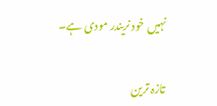نہیں خود نریندر مودی ہے۔

تازہ ترین